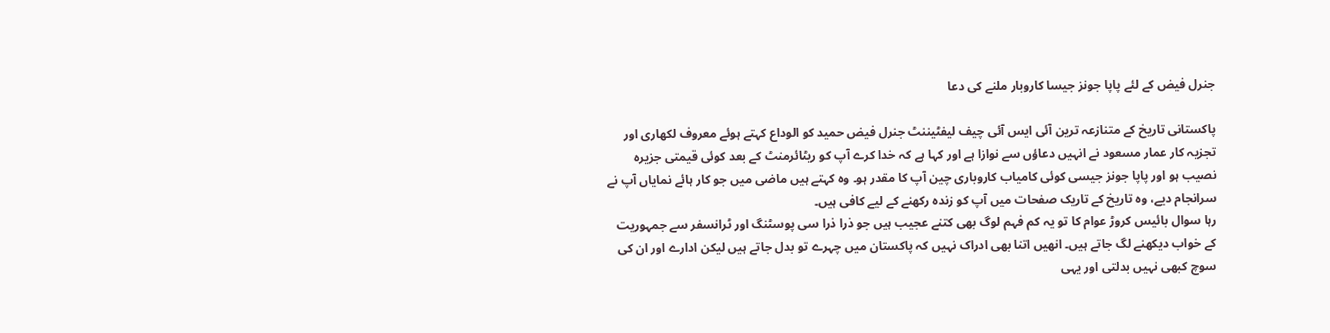جنرل فیض کے لئے پاپا جونز جیسا کاروبار ملنے کی دعا

پاکستانی تاریخ کے متنازعہ ترین آئی ایس آئی چیف لیفٹیننٹ جنرل فیض حمید کو الوداع کہتے ہوئے معروف لکھاری اور تجزیہ کار عمار مسعود نے انہیں دعاؤں سے نوازا ہے اور کہا ہے کہ خدا کرے آپ کو ریٹائرمنٹ کے بعد کوئی قیمتی جزیرہ نصیب ہو اور پاپا جونز جیسی کوئی کامیاب کاروباری چین آپ کا مقدر ہو۔ وہ کہتے ہیں ماضی میں جو کار ہائے نمایاں آپ نے سرانجام دیے، وہ تاریخ کے تاریک صفحات میں آپ کو زندہ رکھنے کے لیے کافی ہیں۔
رہا سوال بائیس کروڑ عوام کا تو یہ کم فہم لوگ بھی کتنے عجیب ہیں جو ذرا ذرا سی پوسٹنگ اور ٹرانسفر سے جمہوریت کے خواب دیکھنے لگ جاتے ہیں۔ انھیں اتنا بھی ادراک نہیں کہ پاکستان میں چہرے تو بدل جاتے ہیں لیکن ادارے اور ان کی سوچ کبھی نہیں بدلتی اور یہی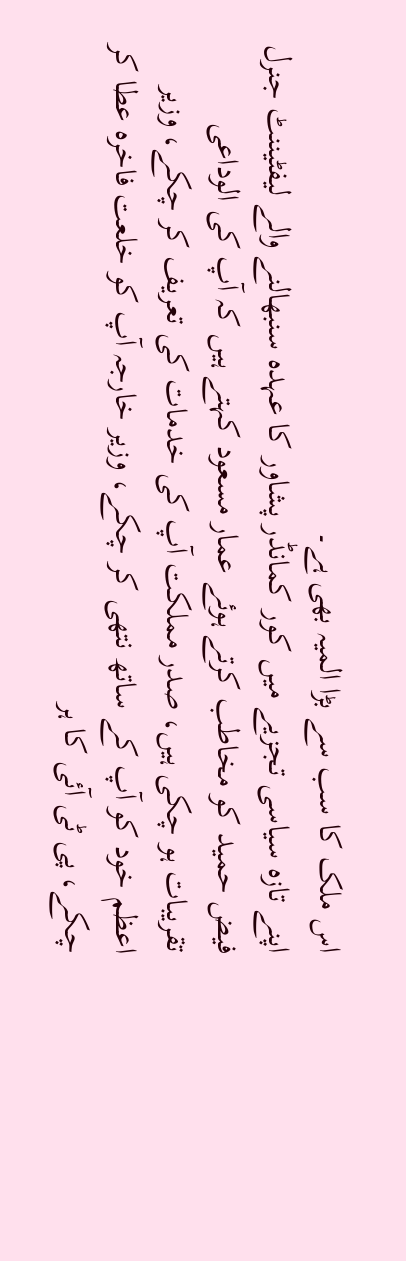اس ملک کا سب سے بڑا المیہ بھی ہے۔
اپنے تازہ سیاسی تجزیے میں کور کمانڈر پشاور کا عہدہ سنبھالنے والے لیفٹیننٹ جنرل فیض حمید کو مخاطب کرتے ہوئے عمار مسعود کہتے ہیں کہ آپ کی الوداعی تقریبات ہو چکی ہیں، صدر مملکت آپ کی خدمات کی تعریف کر چکے، وزیر اعظم خود کو آپ کے ساتھ نتھی کر چکے، وزیر خارجہ آپ کو خلعت فاخرہ عطا کر چکے، پی ٹی آئی کا ہر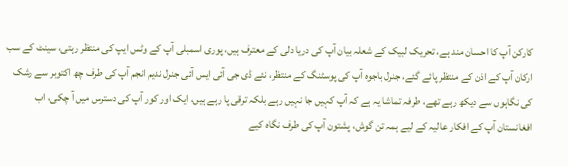کارکن آپ کا احسان مند ہے، تحریک لبیک کے شعلہ بیان آپ کی دریا دلی کے معترف ہیں، پوری اسمبلی آپ کے وٹس ایپ کی منتظر رہتی، سینٹ کے سب ارکان آپ کے اذن کے منتظر پائے گئے، جنرل باجوہ آپ کی پوسٹنگ کے منتظر، نئے ڈی جی آئی ایس آئی جنرل ندیم انجم آپ کی طرف چھ اکتوبر سے رشک کی نگاہوں سے دیکھ رہے تھے، طرفہ تماشا یہ ہے کہ آپ کہیں جا نہیں رہے بلکہ ترقی پا رہے ہیں، ایک اور کور آپ کی دسترس میں آ چکی، اب افغانستان آپ کے افکار عالیہ کے لیے ہمہ تن گوش، پشتون آپ کی طرف نگاہ کیے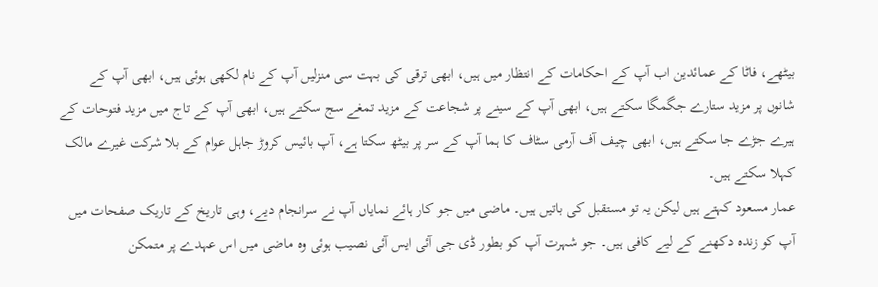بیٹھے، فاٹا کے عمائدین اب آپ کے احکامات کے انتظار میں ہیں، ابھی ترقی کی بہت سی منزلیں آپ کے نام لکھی ہوئی ہیں، ابھی آپ کے شانوں پر مزید ستارے جگمگا سکتے ہیں، ابھی آپ کے سینے پر شجاعت کے مزید تمغے سج سکتے ہیں، ابھی آپ کے تاج میں مزید فتوحات کے ہیرے جڑے جا سکتے ہیں، ابھی چیف آف آرمی سٹاف کا ہما آپ کے سر پر بیٹھ سکتا ہے، آپ بائیس کروڑ جاہل عوام کے بلا شرکت غیرے مالک کہلا سکتے ہیں۔
عمار مسعود کہتے ہیں لیکن یہ تو مستقبل کی باتیں ہیں۔ ماضی میں جو کار ہائے نمایاں آپ نے سرانجام دیے، وہی تاریخ کے تاریک صفحات میں آپ کو زندہ دکھنے کے لیے کافی ہیں۔ جو شہرت آپ کو بطور ڈی جی آئی ایس آئی نصیب ہوئی وہ ماضی میں اس عہدے پر متمکن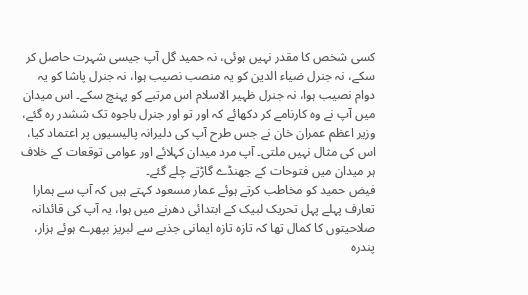کسی شخص کا مقدر نہیں ہوئی، نہ حمید گل آپ جیسی شہرت حاصل کر سکے، نہ جنرل ضیاء الدین کو یہ منصب نصیب ہوا، نہ جنرل پاشا کو یہ دوام نصیب ہوا، نہ جنرل ظہیر الاسلام اس مرتبے کو پہنچ سکے۔ اس میدان میں آپ نے وہ کارنامے کر دکھائے کہ اور تو اور جنرل باجوہ تک ششدر رہ گئے، وزیر اعظم عمران خان نے جس طرح آپ کی دلیرانہ پالیسیوں پر اعتماد کیا، اس کی مثال نہیں ملتی۔ آپ مرد میدان کہلائے اور عوامی توقعات کے خلاف ہر میدان میں فتوحات کے جھنڈے گاڑتے چلے گئے۔
فیض حمید کو مخاطب کرتے ہوئے عمار مسعود کہتے ہیں کہ آپ سے ہمارا تعارف پہلے پہل تحریک لبیک کے ابتدائی دھرنے میں ہوا، یہ آپ کی قائدانہ صلاحیتوں کا کمال تھا کہ تازہ تازہ ایمانی جذبے سے لبریز بپھرے ہوئے ہزار، پندرہ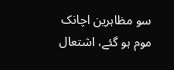سو مظاہرین اچانک موم ہو گئے، اشتعال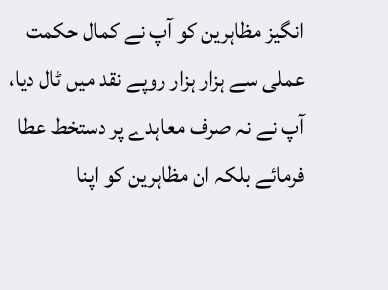انگیز مظاہرین کو آپ نے کمال حکمت عملی سے ہزار ہزار روپے نقد میں ٹال دیا، آپ نے نہ صرف معاہدے پر دستخط عطا فرمائے بلکہ ان مظاہرین کو اپنا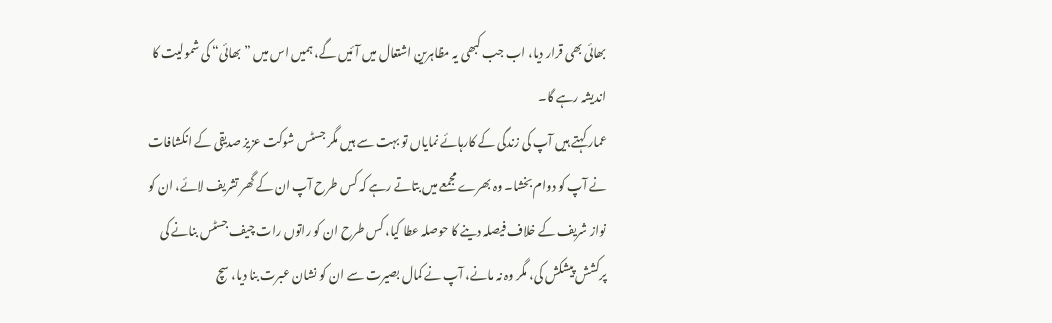بھائی بھی قرار دیا، اب جب کبھی یہ مظاہرین اشتعال میں آئیں گے، ہمیں اس میں ”بھائی“ کی شمولیت کا اندیشہ رہے گا۔
عمار کہتے ہیں آپ کی زندگی کے کارہائے نمایاں تو بہت سے ہیں مگر جسٹس شوکت عزیز صدیقی کے انکشافات نے آپ کو دوام بخشا۔ وہ بھرے مجمعے میں بتاتے رہے کہ کس طرح آپ ان کے گھر تشریف لائے، ان کو نواز شریف کے خلاف فیصلہ دینے کا حوصلہ عطا کیا، کس طرح ان کو راتوں رات چیف جسٹس بنانے کی پرکشش پیشکش کی، مگر وہ نہ مانے، آپ نے کمال بصیرت سے ان کو نشان عبرت بنا دیا، سچ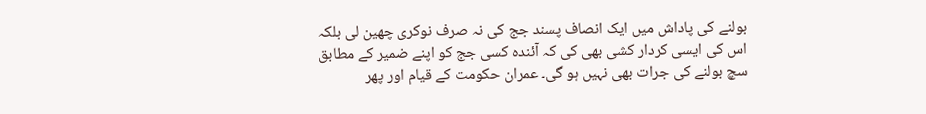بولنے کی پاداش میں ایک انصاف پسند جج کی نہ صرف نوکری چھین لی بلکہ اس کی ایسی کردار کشی بھی کی کہ آئندہ کسی جج کو اپنے ضمیر کے مطابق سچ بولنے کی جرات بھی نہیں ہو گی۔ عمران حکومت کے قیام اور پھر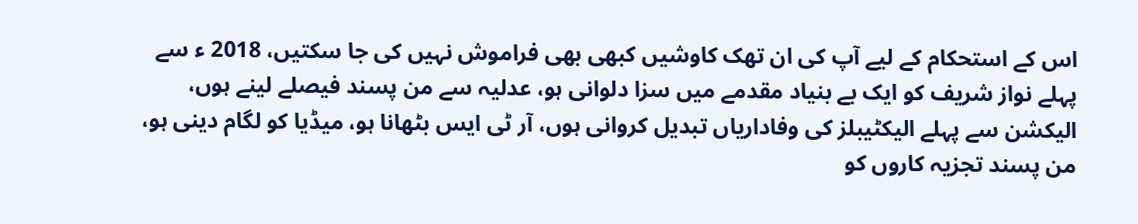اس کے استحکام کے لیے آپ کی ان تھک کاوشیں کبھی بھی فراموش نہیں کی جا سکتیں، 2018 ء سے پہلے نواز شریف کو ایک بے بنیاد مقدمے میں سزا دلوانی ہو، عدلیہ سے من پسند فیصلے لینے ہوں، الیکشن سے پہلے الیکٹیبلز کی وفاداریاں تبدیل کروانی ہوں، آر ٹی ایس بٹھانا ہو، میڈیا کو لگام دینی ہو، من پسند تجزیہ کاروں کو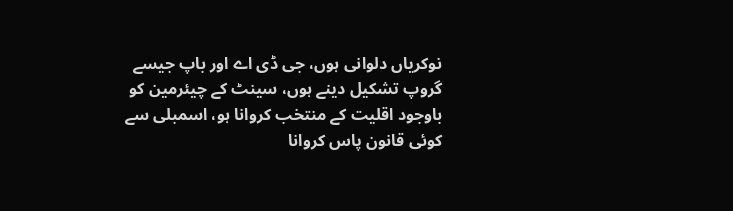نوکریاں دلوانی ہوں، جی ڈی اے اور باپ جیسے گروپ تشکیل دینے ہوں، سینٹ کے چیئرمین کو باوجود اقلیت کے منتخب کروانا ہو، اسمبلی سے کوئی قانون پاس کروانا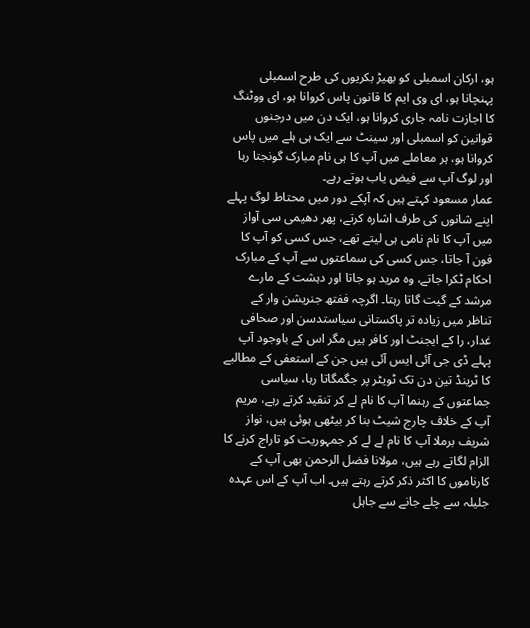ہو، ارکان اسمبلی کو بھیڑ بکریوں کی طرح اسمبلی پہنچانا ہو، ای وی ایم کا قانون پاس کروانا ہو، ای ووٹنگ کا اجازت نامہ جاری کروانا ہو، ایک دن میں درجنوں قوانین کو اسمبلی اور سینٹ سے ایک ہی ہلے میں پاس کروانا ہو، ہر معاملے میں آپ کا ہی نام مبارک گونجتا رہا اور لوگ آپ سے فیض یاب ہوتے رہے۔
عمار مسعود کہتے ہیں کہ آپکے دور میں محتاط لوگ پہلے اپنے شانوں کی طرف اشارہ کرتے، پھر دھیمی سی آواز میں آپ کا نام نامی ہی لیتے تھے، جس کسی کو آپ کا فون آ جاتا، جس کسی کی سماعتوں سے آپ کے مبارک احکام ٹکرا جاتے، وہ مرید ہو جاتا اور دہشت کے مارے مرشد کے گیت گاتا رہتا۔ اگرچہ ففتھ جنریشن وار کے تناظر میں زیادہ تر پاکستانی سیاستدسن اور صحافی غدار، را کے ایجنٹ اور کافر ہیں مگر اس کے باوجود آپ پہلے ڈی جی آئی ایس آئی ہیں جن کے استعفی کے مطالبے کا ٹرینڈ تین دن تک ٹویٹر پر جگمگاتا رہا، سیاسی جماعتوں کے رہنما آپ کا نام لے کر تنقید کرتے رہے، مریم آپ کے خلاف چارج شیٹ بنا کر بیٹھی ہوئی ہیں، نواز شریف برملا آپ کا نام لے لے کر جمہوریت کو تاراج کرنے کا الزام لگاتے رہے ہیں، مولانا فضل الرحمن بھی آپ کے کارناموں کا اکثر ذکر کرتے رہتے ہیں۔ اب آپ کے اس عہدہ جلیلہ سے چلے جانے سے جاہل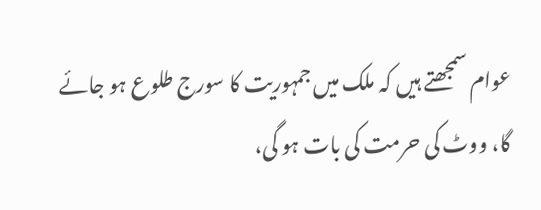عوام سمجھتے ہیں کہ ملک میں جمہوریت کا سورج طلوع ہو جائے گا، ووٹ کی حرمت کی بات ہو گی،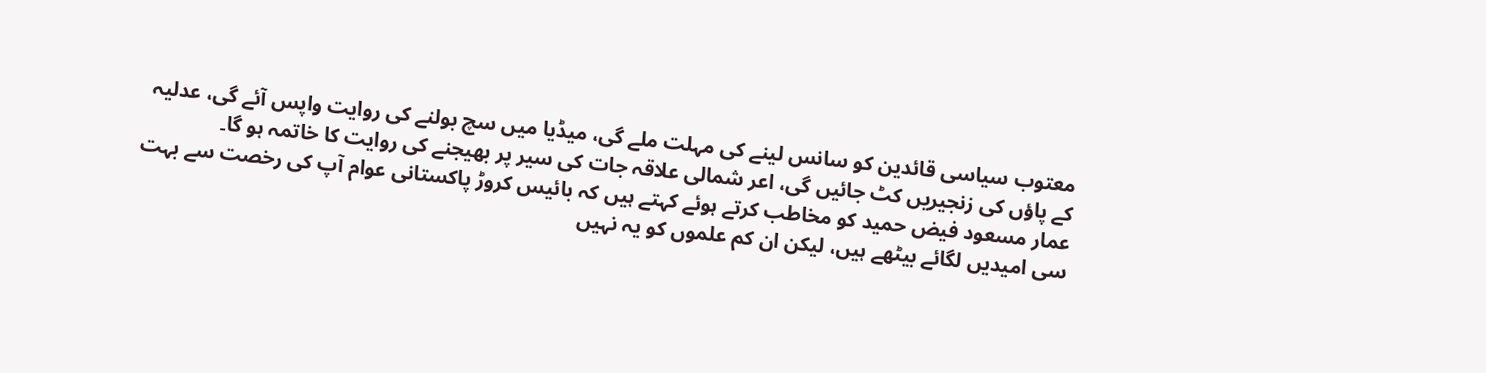معتوب سیاسی قائدین کو سانس لینے کی مہلت ملے گی، میڈیا میں سچ بولنے کی روایت واپس آئے گی، عدلیہ کے پاؤں کی زنجیریں کٹ جائیں گی، اعر شمالی علاقہ جات کی سیر پر بھیجنے کی روایت کا خاتمہ ہو گا۔
عمار مسعود فیض حمید کو مخاطب کرتے ہوئے کہتے ہیں کہ بائیس کروڑ پاکستانی عوام آپ کی رخصت سے بہت سی امیدیں لگائے بیٹھے ہیں، لیکن ان کم علموں کو یہ نہیں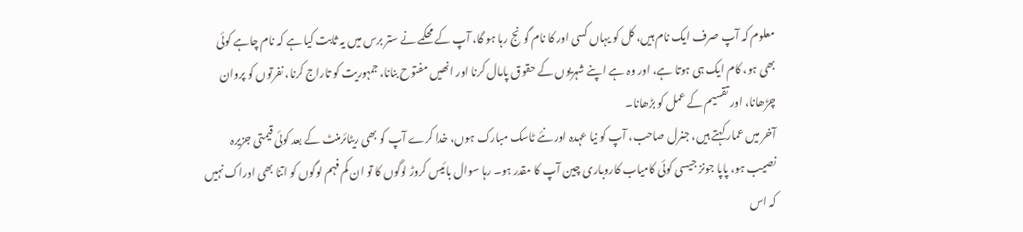معلوم کہ آپ صرف ایک نام ہیں، کل کو یہاں کسی اور کا نام گونج رہا ہو گا، آپ کے محکمے نے ستر برس میں یہ ثابت کیا ہے کہ نام چاہے کوئی بھی ہو، کام ایک ہی ہوتا ہے، اور وہ ہے اپنے شہریوں کے حقوق پامال کرنا اور انھیں مفتوح بنانا، جمہوریت کو تاراج کرنا، نفرتوں کو پروان چڑھانا، اور تقسیم کے عمل کو بڑھانا۔
آخر میں عمار کہتے ہیں، جنرل صاحب، آپ کو نیا عہدہ اور نئے ٹاسک مبارک ہوں، خدا کرے آپ کو بھی ریٹائرمنٹ کے بعد کوئی قیمتی جزیرہ نصیب ہو، پاپا جونز جیسی کوئی کامیاب کاروباری چین آپ کا مقدر ہو۔ رہا سوال بائیس کروڑ لوگوں کا تو ان کم فہم لوگوں کو اتنا بھی ادراک نہیں کہ اس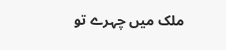ملک میں چہرے تو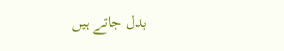بدل جاتے ہیں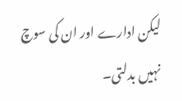لیکن ادارے اور ان کی سوچ نہیں بدلتی۔